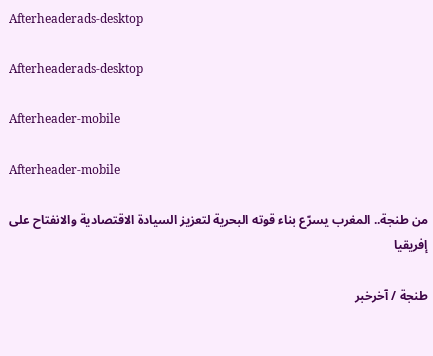Afterheaderads-desktop

Afterheaderads-desktop

Afterheader-mobile

Afterheader-mobile

من طنجة.. المغرب يسرّع بناء قوته البحرية لتعزيز السيادة الاقتصادية والانفتاح على إفريقيا

طنجة / آخرخبر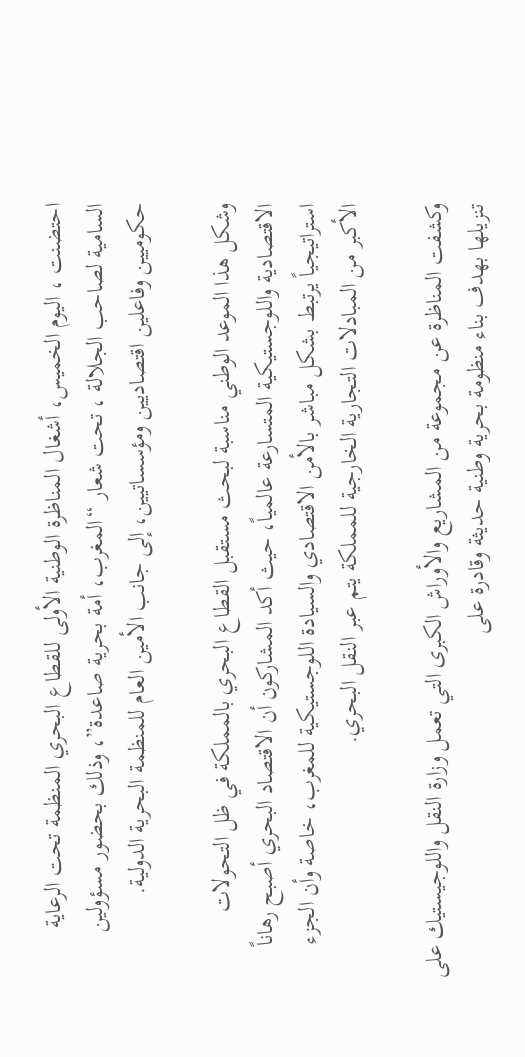احتضنت ، اليوم الخميس، أشغال المناظرة الوطنية الأولى للقطاع البحري المنظمة تحت الرعاية السامية لصاحب الجلالة ، تحت شعار “المغرب، أمة بحرية صاعدة”، وذلك بحضور مسؤولين حكوميين وفاعلين اقتصاديين ومؤسساتيين، إلى جانب الأمين العام للمنظمة البحرية الدولية.

وشكل هذا الموعد الوطني مناسبة لبحث مستقبل القطاع البحري بالمملكة في ظل التحولات الاقتصادية واللوجستيكية المتسارعة عالمياً، حيث أكد المشاركون أن الاقتصاد البحري أصبح رهاناً استراتيجياً يرتبط بشكل مباشر بالأمن الاقتصادي والسيادة اللوجستيكية للمغرب، خاصة وأن الجزء الأكبر من المبادلات التجارية الخارجية للمملكة يتم عبر النقل البحري.

وكشفت المناظرة عن مجموعة من المشاريع والأوراش الكبرى التي تعمل وزارة النقل واللوجيستيك على تنزيلها بهدف بناء منظومة بحرية وطنية حديثة وقادرة على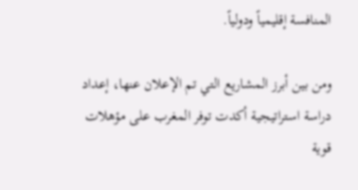المنافسة إقليمياً ودولياً.

ومن بين أبرز المشاريع التي تم الإعلان عنها، إعداد دراسة استراتيجية أكدت توفر المغرب على مؤهلات قوية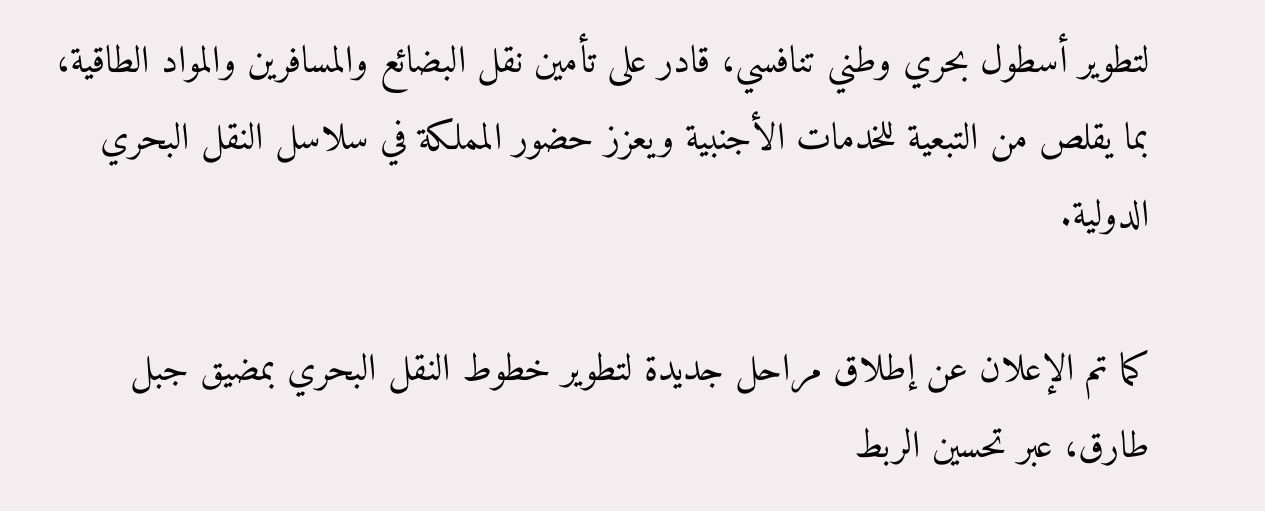لتطوير أسطول بحري وطني تنافسي، قادر على تأمين نقل البضائع والمسافرين والمواد الطاقية، بما يقلص من التبعية للخدمات الأجنبية ويعزز حضور المملكة في سلاسل النقل البحري الدولية.

كما تم الإعلان عن إطلاق مراحل جديدة لتطوير خطوط النقل البحري بمضيق جبل طارق، عبر تحسين الربط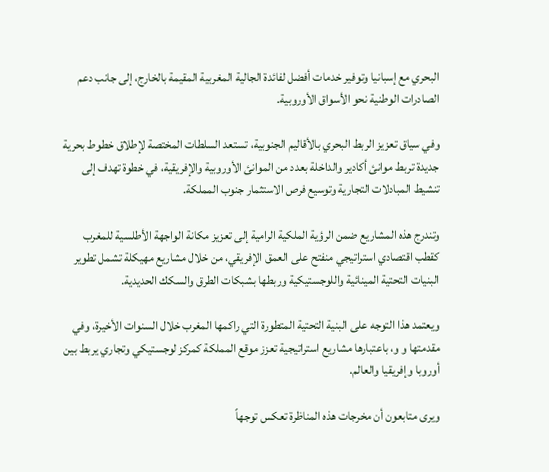البحري مع إسبانيا وتوفير خدمات أفضل لفائدة الجالية المغربية المقيمة بالخارج، إلى جانب دعم الصادرات الوطنية نحو الأسواق الأوروبية.

وفي سياق تعزيز الربط البحري بالأقاليم الجنوبية، تستعد السلطات المختصة لإطلاق خطوط بحرية جديدة تربط موانئ أكادير والداخلة بعدد من الموانئ الأوروبية والإفريقية، في خطوة تهدف إلى تنشيط المبادلات التجارية وتوسيع فرص الاستثمار جنوب المملكة.

وتندرج هذه المشاريع ضمن الرؤية الملكية الرامية إلى تعزيز مكانة الواجهة الأطلسية للمغرب كقطب اقتصادي استراتيجي منفتح على العمق الإفريقي، من خلال مشاريع مهيكلة تشمل تطوير البنيات التحتية المينائية واللوجستيكية وربطها بشبكات الطرق والسكك الحديدية.

ويعتمد هذا التوجه على البنية التحتية المتطورة التي راكمها المغرب خلال السنوات الأخيرة، وفي مقدمتها و و، باعتبارها مشاريع استراتيجية تعزز موقع المملكة كمركز لوجستيكي وتجاري يربط بين أوروبا وإفريقيا والعالم.

ويرى متابعون أن مخرجات هذه المناظرة تعكس توجهاً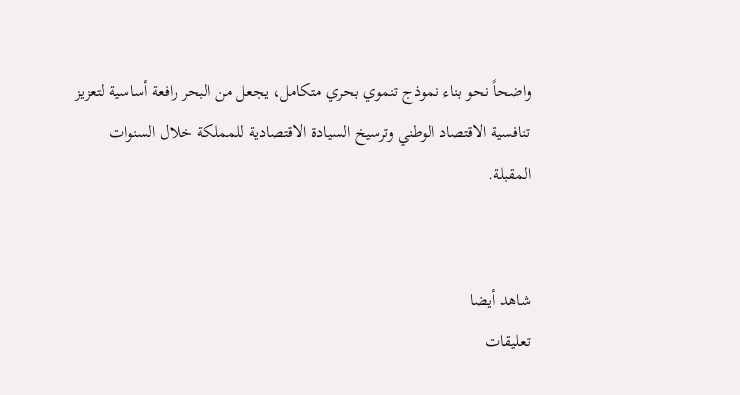واضحاً نحو بناء نموذج تنموي بحري متكامل، يجعل من البحر رافعة أساسية لتعزيز تنافسية الاقتصاد الوطني وترسيخ السيادة الاقتصادية للمملكة خلال السنوات المقبلة.


شاهد أيضا
تعليقات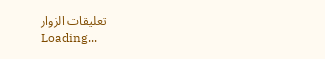تعليقات الزوار
Loading...